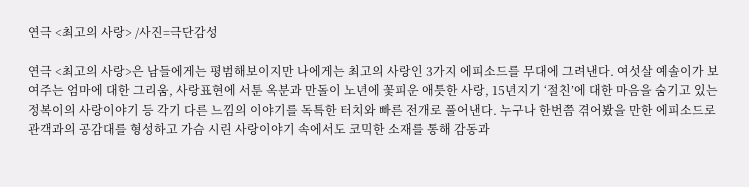연극 <최고의 사랑> /사진=극단감성

연극 <최고의 사랑>은 남들에게는 평범해보이지만 나에게는 최고의 사랑인 3가지 에피소드를 무대에 그려낸다. 여섯살 예솔이가 보여주는 엄마에 대한 그리움, 사랑표현에 서툰 옥분과 만돌이 노년에 꽃피운 애틋한 사랑, 15년지기 ‘절친’에 대한 마음을 숨기고 있는 정복이의 사랑이야기 등 각기 다른 느낌의 이야기를 독특한 터치와 빠른 전개로 풀어낸다. 누구나 한번쯤 겪어봤을 만한 에피소드로 관객과의 공감대를 형성하고 가슴 시린 사랑이야기 속에서도 코믹한 소재를 통해 감동과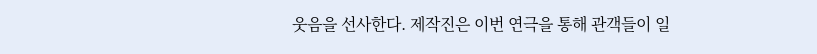웃음을 선사한다. 제작진은 이번 연극을 통해 관객들이 일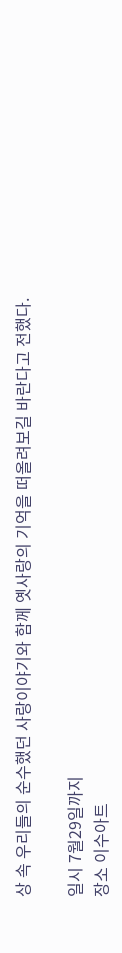상 속 우리들의 순수했던 사랑이야기와 함께 옛사랑의 기억을 떠올려보길 바란다고 전했다.

일시 7월29일까지
장소 이수아트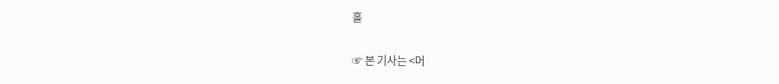홀

☞ 본 기사는 <머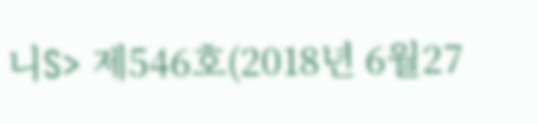니S> 제546호(2018년 6월27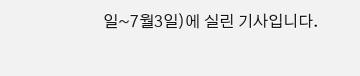일~7월3일)에 실린 기사입니다.